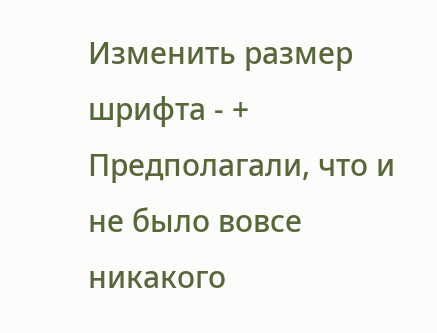Изменить размер шрифта - +
Предполагали, что и не было вовсе никакого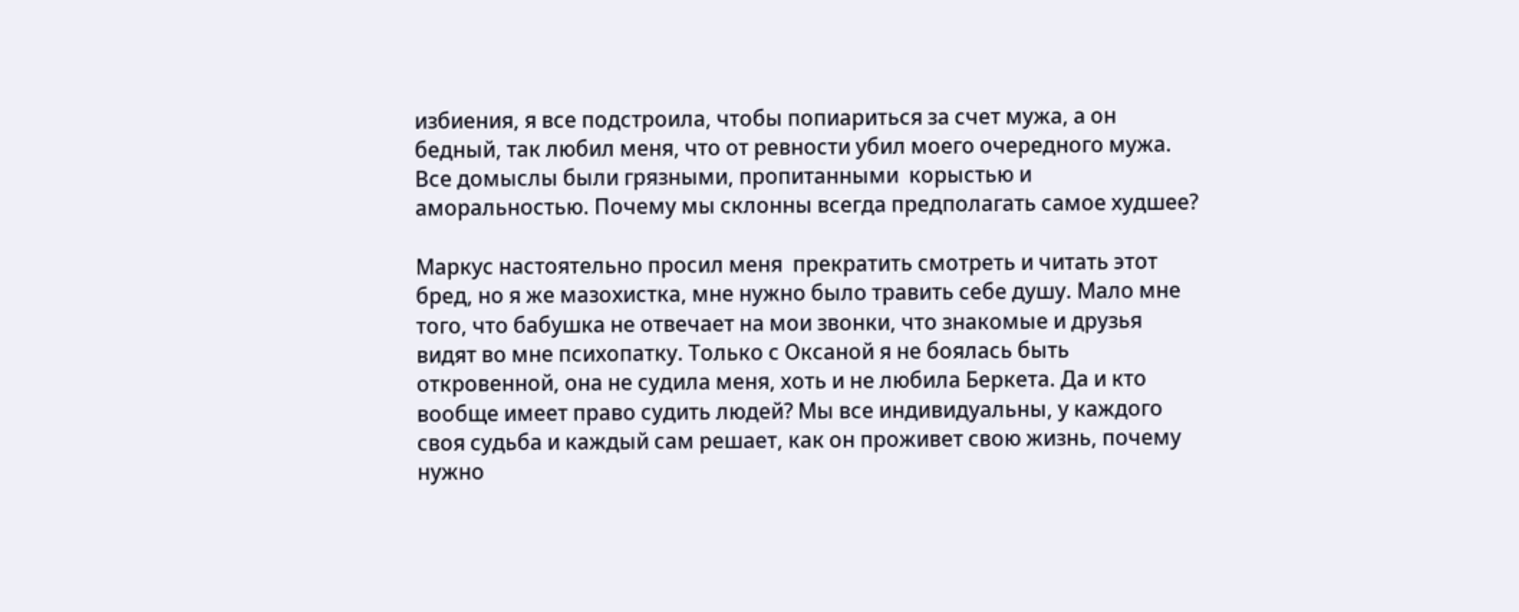избиения, я все подстроила, чтобы попиариться за счет мужа, а он бедный, так любил меня, что от ревности убил моего очередного мужа. Все домыслы были грязными, пропитанными  корыстью и аморальностью. Почему мы склонны всегда предполагать самое худшее?

Маркус настоятельно просил меня  прекратить смотреть и читать этот бред, но я же мазохистка, мне нужно было травить себе душу. Мало мне  того, что бабушка не отвечает на мои звонки, что знакомые и друзья видят во мне психопатку. Только с Оксаной я не боялась быть откровенной, она не судила меня, хоть и не любила Беркета. Да и кто вообще имеет право судить людей? Мы все индивидуальны, у каждого своя судьба и каждый сам решает, как он проживет свою жизнь, почему нужно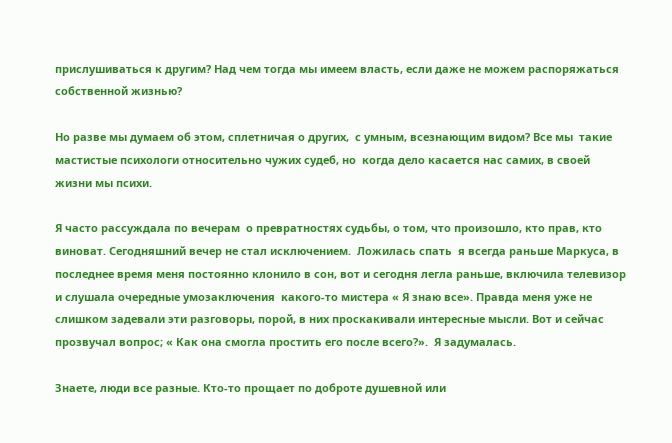прислушиваться к другим? Над чем тогда мы имеем власть, если даже не можем распоряжаться собственной жизнью?

Но разве мы думаем об этом, сплетничая о других,  с умным, всезнающим видом? Все мы  такие мастистые психологи относительно чужих судеб, но  когда дело касается нас самих, в своей   жизни мы психи.

Я часто рассуждала по вечерам  о превратностях судьбы, о том, что произошло, кто прав, кто виноват. Сегодняшний вечер не стал исключением.  Ложилась спать  я всегда раньше Маркуса, в последнее время меня постоянно клонило в сон, вот и сегодня легла раньше, включила телевизор и слушала очередные умозаключения  какого-то мистера « Я знаю все». Правда меня уже не слишком задевали эти разговоры, порой, в них проскакивали интересные мысли. Вот и сейчас прозвучал вопрос; « Как она смогла простить его после всего?».  Я задумалась.

Знаете, люди все разные. Кто-то прощает по доброте душевной или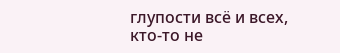глупости всё и всех, кто-то не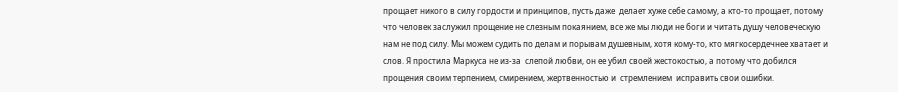прощает никого в силу гордости и принципов, пусть даже  делает хуже себе самому, а кто-то прощает, потому что человек заслужил прощение не слезным покаянием, все же мы люди не боги и читать душу человеческую нам не под силу. Мы можем судить по делам и порывам душевным, хотя кому-то, кто мягкосердечнее хватает и слов. Я простила Маркуса не из-за  слепой любви, он ее убил своей жестокостью, а потому что добился прощения своим терпением, смирением, жертвенностью и  стремлением  исправить свои ошибки.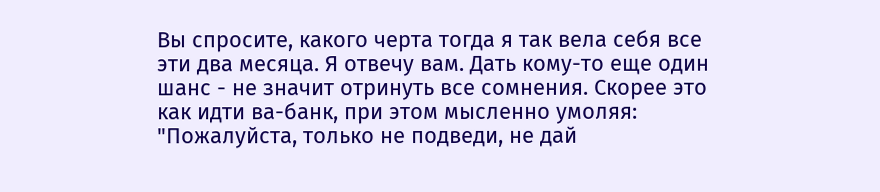Вы спросите, какого черта тогда я так вела себя все эти два месяца. Я отвечу вам. Дать кому-то еще один шанс - не значит отринуть все сомнения. Скорее это как идти ва-банк, при этом мысленно умоляя: "Пожалуйста, только не подведи, не дай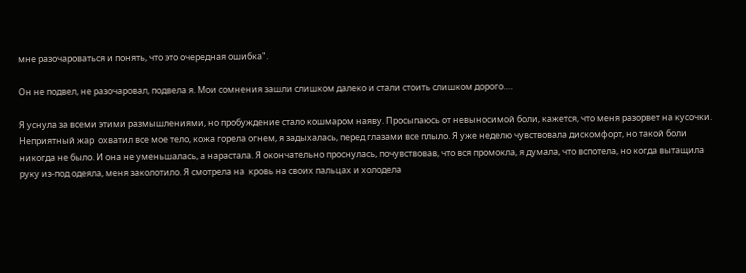мне разочароваться и понять, что это очередная ошибка".

Он не подвел, не разочаровал, подвела я. Мои сомнения зашли слишком далеко и стали стоить слишком дорого….

Я уснула за всеми этими размышлениями, но пробуждение стало кошмаром наяву. Просыпаюсь от невыносимой боли, кажется, что меня разорвет на кусочки.  Неприятный жар  охватил все мое тело, кожа горела огнем, я задыхалась, перед глазами все плыло. Я уже неделю чувствовала дискомфорт, но такой боли никогда не было. И она не уменьшалась, а нарастала. Я окончательно проснулась, почувствовав, что вся промокла, я думала, что вспотела, но когда вытащила руку из-под одеяла, меня заколотило. Я смотрела на  кровь на своих пальцах и холодела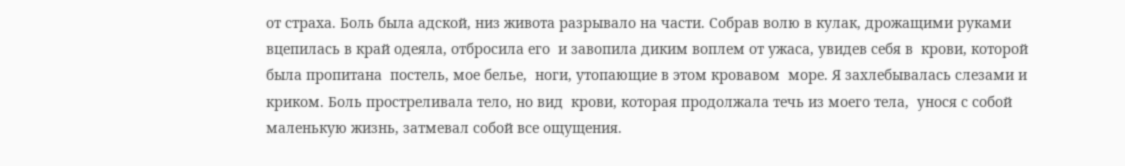от страха. Боль была адской, низ живота разрывало на части. Собрав волю в кулак, дрожащими руками вцепилась в край одеяла, отбросила его  и завопила диким воплем от ужаса, увидев себя в  крови, которой была пропитана  постель, мое белье,  ноги, утопающие в этом кровавом  море. Я захлебывалась слезами и криком. Боль простреливала тело, но вид  крови, которая продолжала течь из моего тела,  унося с собой маленькую жизнь, затмевал собой все ощущения.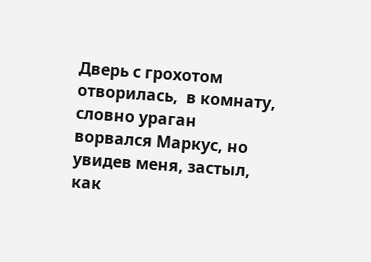Дверь с грохотом отворилась,  в комнату, словно ураган ворвался Маркус, но увидев меня, застыл, как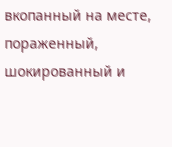вкопанный на месте,  пораженный, шокированный и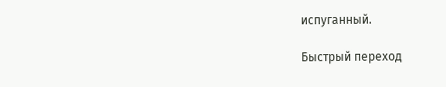испуганный.

Быстрый переход